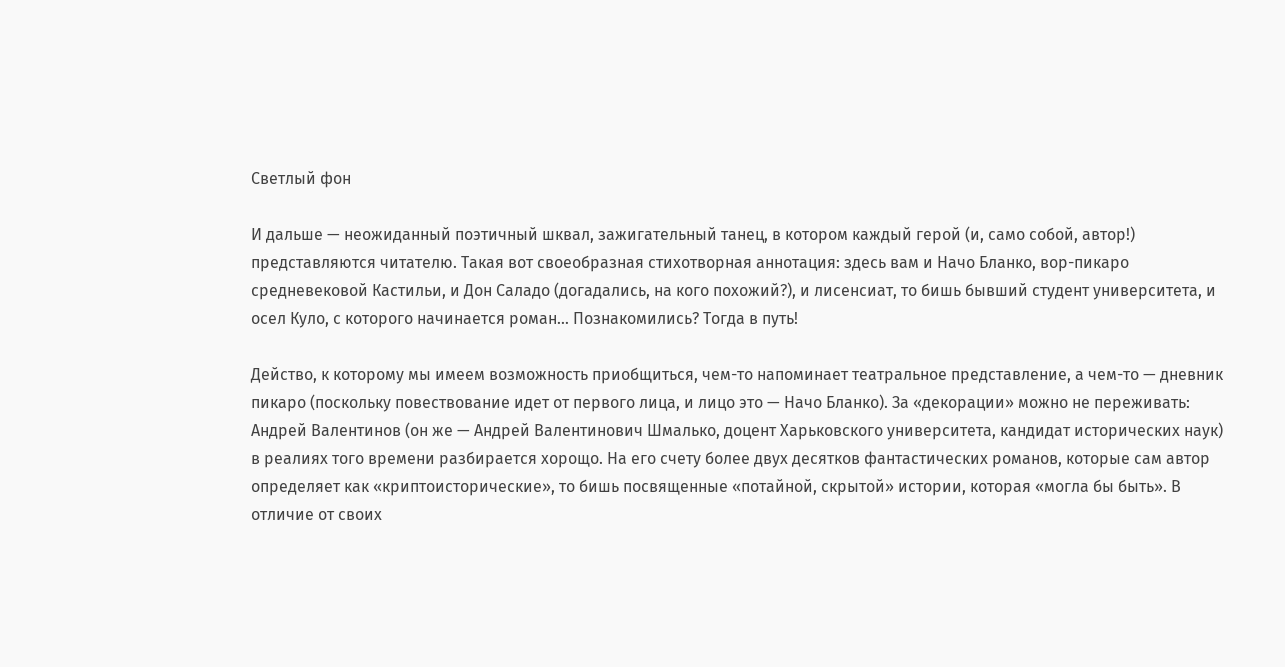Светлый фон

И дальше — неожиданный поэтичный шквал, зажигательный танец, в котором каждый герой (и, само собой, автор!) представляются читателю. Такая вот своеобразная стихотворная аннотация: здесь вам и Начо Бланко, вор-пикаро средневековой Кастильи, и Дон Саладо (догадались, на кого похожий?), и лисенсиат, то бишь бывший студент университета, и осел Куло, с которого начинается роман… Познакомились? Тогда в путь!

Действо, к которому мы имеем возможность приобщиться, чем-то напоминает театральное представление, а чем-то — дневник пикаро (поскольку повествование идет от первого лица, и лицо это — Начо Бланко). За «декорации» можно не переживать: Андрей Валентинов (он же — Андрей Валентинович Шмалько, доцент Харьковского университета, кандидат исторических наук) в реалиях того времени разбирается хорощо. На его счету более двух десятков фантастических романов, которые сам автор определяет как «криптоисторические», то бишь посвященные «потайной, скрытой» истории, которая «могла бы быть». В отличие от своих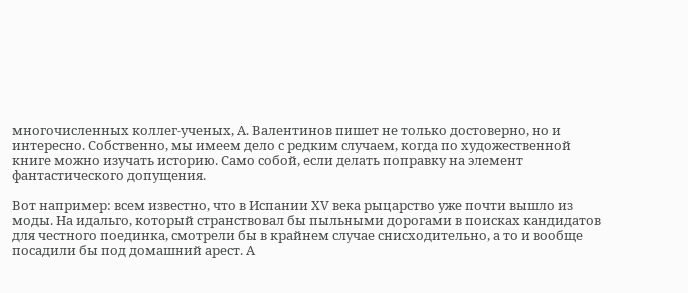многочисленных коллег-ученых, А. Валентинов пишет не только достоверно, но и интересно. Собственно, мы имеем дело с редким случаем, когда по художественной книге можно изучать историю. Само собой, если делать поправку на элемент фантастического допущения.

Вот например: всем известно, что в Испании XV века рыцарство уже почти вышло из моды. На идальго, который странствовал бы пыльными дорогами в поисках кандидатов для честного поединка, смотрели бы в крайнем случае снисходительно, а то и вообще посадили бы под домашний арест. А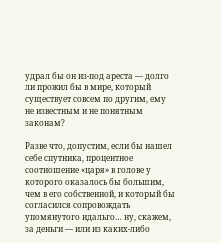удрал бы он из-под ареста — долго ли прожил бы в мире, который существует совсем по другим, ему не известным и не понятным законам?

Разве что, допустим, если бы нашел себе спутника, процентное соотношение «царя» в голове у которого оказалось бы большим, чем в его собственной, и который бы согласился сопровождать упомянутого идальго… ну, скажем, за деньги — или из каких-либо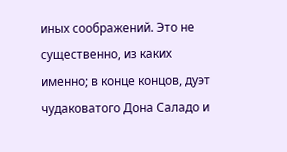иных соображений. Это не существенно, из каких именно; в конце концов, дуэт чудаковатого Дона Саладо и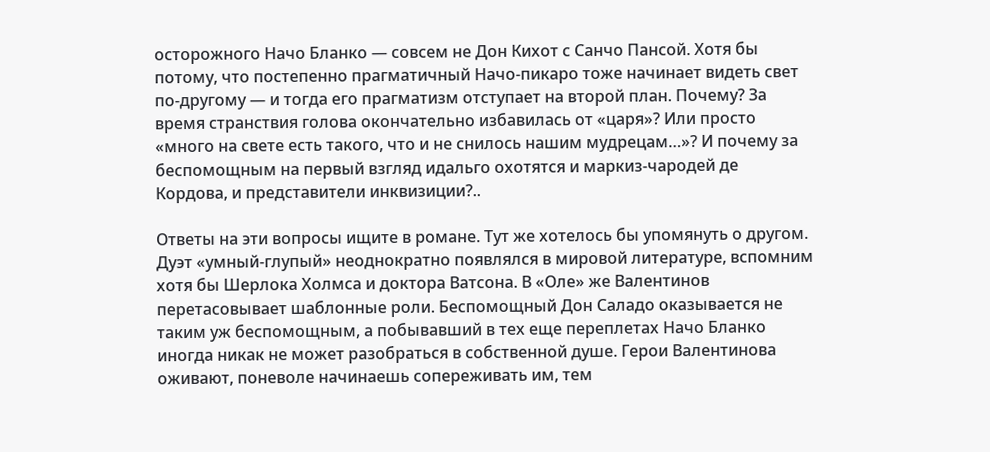осторожного Начо Бланко — совсем не Дон Кихот с Санчо Пансой. Хотя бы потому, что постепенно прагматичный Начо-пикаро тоже начинает видеть свет по-другому — и тогда его прагматизм отступает на второй план. Почему? За время странствия голова окончательно избавилась от «царя»? Или просто «много на свете есть такого, что и не снилось нашим мудрецам…»? И почему за беспомощным на первый взгляд идальго охотятся и маркиз-чародей де Кордова, и представители инквизиции?..

Ответы на эти вопросы ищите в романе. Тут же хотелось бы упомянуть о другом. Дуэт «умный-глупый» неоднократно появлялся в мировой литературе, вспомним хотя бы Шерлока Холмса и доктора Ватсона. В «Оле» же Валентинов перетасовывает шаблонные роли. Беспомощный Дон Саладо оказывается не таким уж беспомощным, а побывавший в тех еще переплетах Начо Бланко иногда никак не может разобраться в собственной душе. Герои Валентинова оживают, поневоле начинаешь сопереживать им, тем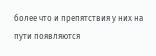более что и препятствия у них на пути появляются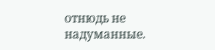отнюдь не надуманные.